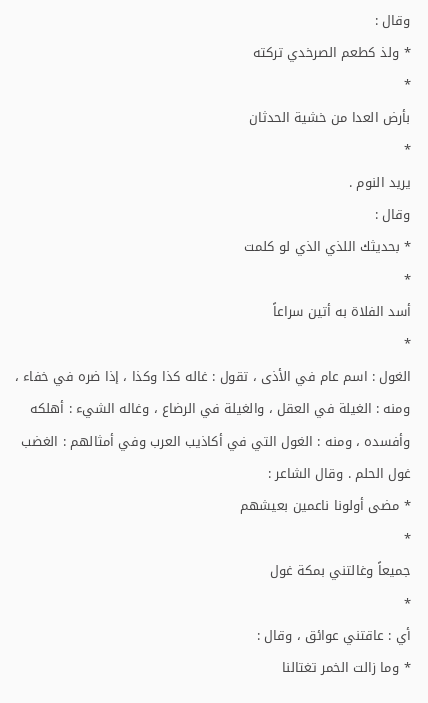وقال :
* ولذ كطعم الصرخدي تركته
*
بأرض العدا من خشية الحدثان
*
يريد النوم .
وقال :
* بحديثك اللذي الذي لو كلمت
*
أسد الفلاة به أتين سراعاً
*
الغول : اسم عام في الأذى ، تقول : غاله كذا وكذا ، إذا ضره في خفاء ، ومنه : الغيلة في العقل ، والغيلة في الرضاع ، وغاله الشيء : أهلكه وأفسده ، ومنه : الغول التي في أكاذيب العرب وفي أمثالهم : الغضب غول الحلم . وقال الشاعر :
* مضى أولونا ناعمين بعيشهم
*
جميعاً وغالتني بمكة غول
*
أي : عاقتني عوائق ، وقال :
* وما زالت الخمر تغتالنا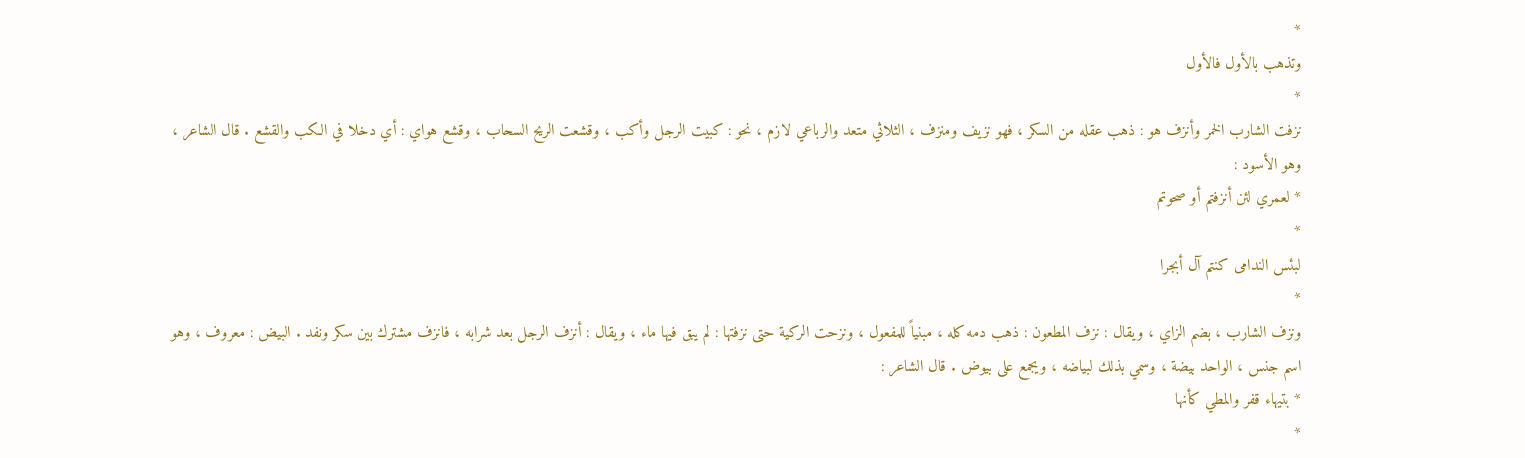*
وتذهب بالأول فالأول
*
نزفت الشارب الخمر وأنزف هو : ذهب عقله من السكر ، فهو نزيف ومنزف ، الثلاثي متعد والرباعي لازم ، نحو : كبيت الرجل وأكب ، وقشعت الريح السحاب ، وقشع هواي : أي دخلا في الكب والقشع . قال الشاعر ، وهو الأسود :
* لعمري لئن أنزفتم أو صحوتم
*
لبئس الندامى كنتم آل أبجرا
*
ونزف الشارب ، بضم الزاي ، ويقال : نزف المطعون : ذهب دمه كله ، مبنياً للمفعول ، ونزحت الركية حتى نزفتها : لم يبق فيها ماء ، ويقال : أنزف الرجل بعد شرابه ، فانزف مشترك بين سكر ونفد . البيض : معروف ، وهو اسم جنس ، الواحد بيضة ، وسمي بذلك لبياضه ، ويجمع على بيوض . قال الشاعر :
* بتيهاء قفر والمطي كأنها
*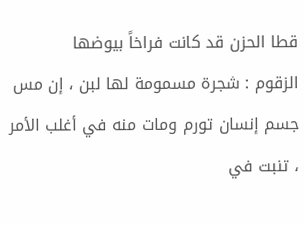قطا الحزن قد كانت فراخاً بيوضها
الزقوم : شجرة مسمومة لها لبن ، إن مس جسم إنسان تورم ومات منه في أغلب الأمر ، تنبت في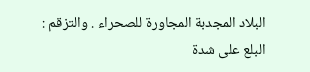البلاد المجدبة المجاورة للصحراء . والتزقم : البلع على شدة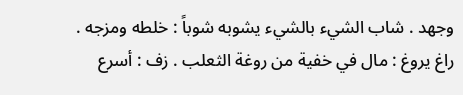وجهد . شاب الشيء بالشيء يشوبه شوباً : خلطه ومزجه . راغ يروغ : مال في خفية من روغة الثعلب . زف : أسرع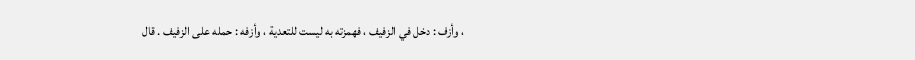، وأزف : دخل في الزفيف ، فهمزته به ليست للتعدية ، وأزفه : حمله على الزفيف . قال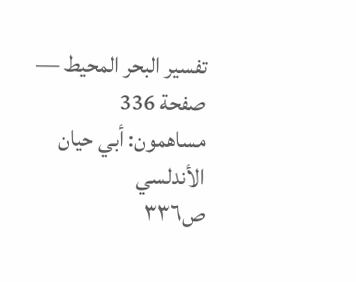تفسير البحر المحيط — صفحة 336
مساهمون: أبي حيان الأندلسي
ص٣٣٦